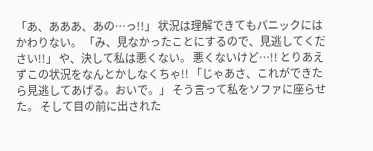「あ、あああ、あの…っ!!」 状況は理解できてもパニックにはかわりない。 「み、見なかったことにするので、見逃してください!!」 や、決して私は悪くない。 悪くないけど…!! とりあえずこの状況をなんとかしなくちゃ!! 「じゃあさ、これができたら見逃してあげる。おいで。」 そう言って私をソファに座らせた。 そして目の前に出された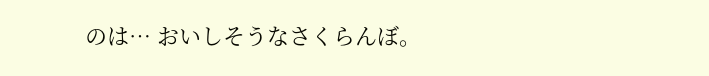のは… おいしそうなさくらんぼ。